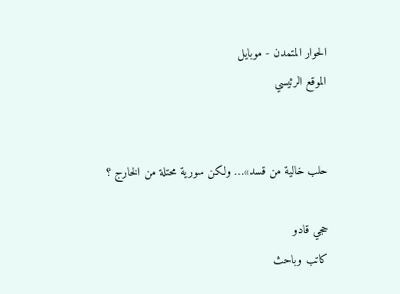الحوار المتمدن - موبايل
الموقع الرئيسي


حلب خالية من قسد»… ولكن سورية محتلة من الخارج ؟

حجي قادو
كاتب وباحث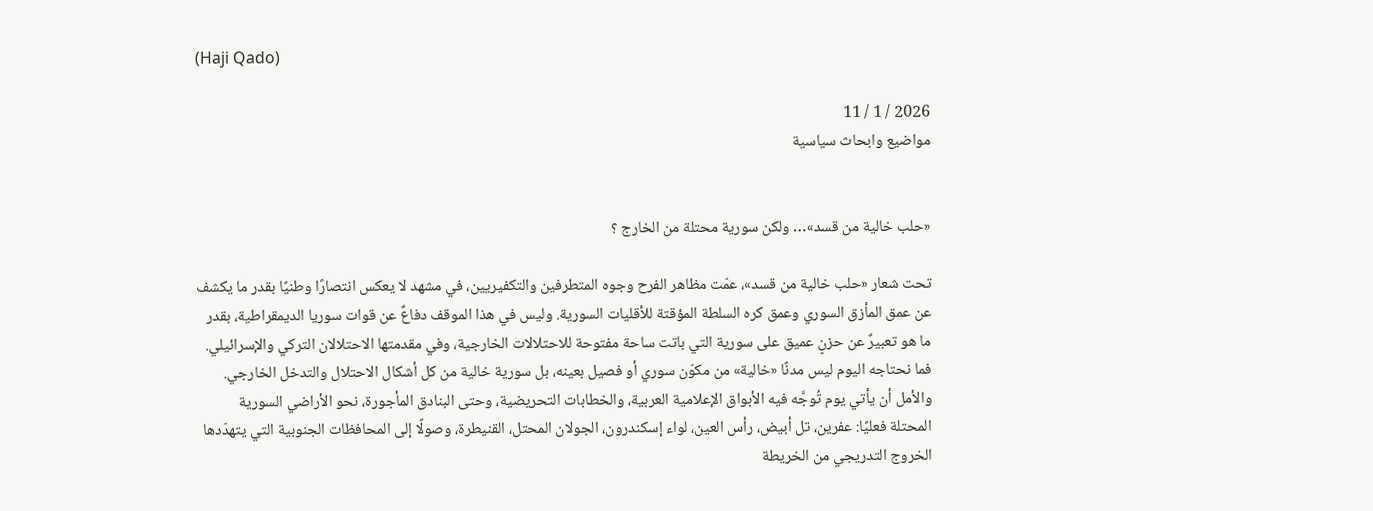(Haji Qado)

2026 / 1 / 11
مواضيع وابحاث سياسية


«حلب خالية من قسد»… ولكن سورية محتلة من الخارج ؟

تحت شعار «حلب خالية من قسد»، عمّت مظاهر الفرح وجوه المتطرفين والتكفيريين، في مشهد لا يعكس انتصارًا وطنيًا بقدر ما يكشف عن عمق المأزق السوري وعمق كره السلطة المؤقتة للأقليات السورية. وليس في هذا الموقف دفاعٌ عن قوات سوريا الديمقراطية، بقدر ما هو تعبيرٌ عن حزنٍ عميق على سورية التي باتت ساحة مفتوحة للاحتلالات الخارجية، وفي مقدمتها الاحتلالان التركي والإسرائيلي.
فما نحتاجه اليوم ليس مدنًا «خالية» من مكوّن سوري أو فصيل بعينه، بل سورية خالية من كل أشكال الاحتلال والتدخل الخارجي. والأمل أن يأتي يوم تُوجَّه فيه الأبواق الإعلامية العربية، والخطابات التحريضية، وحتى البنادق المأجورة، نحو الأراضي السورية المحتلة فعليًا: عفرين، تل أبيض، رأس العين، لواء إسكندرون، الجولان المحتل، القنيطرة، وصولًا إلى المحافظات الجنوبية التي يتهدّدها الخروج التدريجي من الخريطة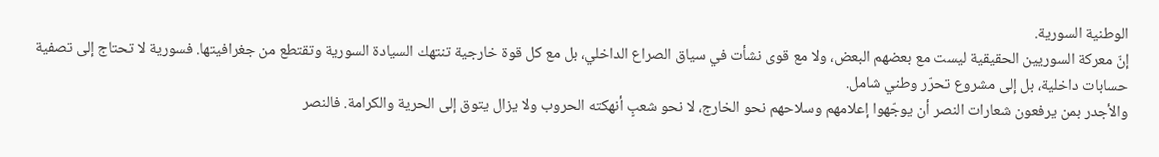الوطنية السورية.
إنّ معركة السوريين الحقيقية ليست مع بعضهم البعض، ولا مع قوى نشأت في سياق الصراع الداخلي، بل مع كل قوة خارجية تنتهك السيادة السورية وتقتطع من جغرافيتها. فسورية لا تحتاج إلى تصفية حسابات داخلية، بل إلى مشروع تحرّر وطني شامل.
والأجدر بمن يرفعون شعارات النصر أن يوجّهوا إعلامهم وسلاحهم نحو الخارج، لا نحو شعبٍ أنهكته الحروب ولا يزال يتوق إلى الحرية والكرامة. فالنصر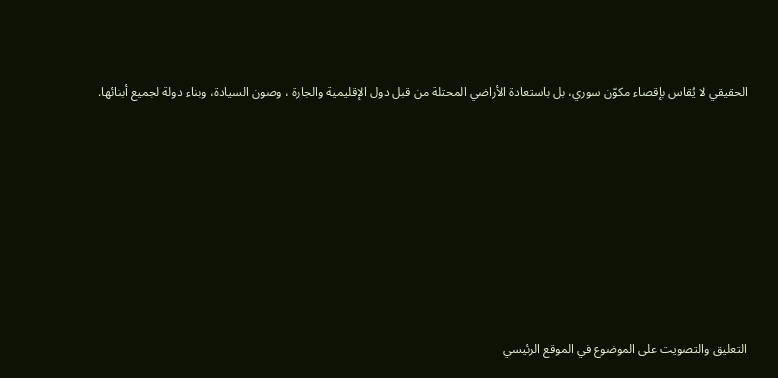الحقيقي لا يُقاس بإقصاء مكوّن سوري، بل باستعادة الأراضي المحتلة من قبل دول الإقليمية والجارة ، وصون السيادة، وبناء دولة لجميع أبنائها.








التعليق والتصويت على الموضوع في الموقع الرئيسي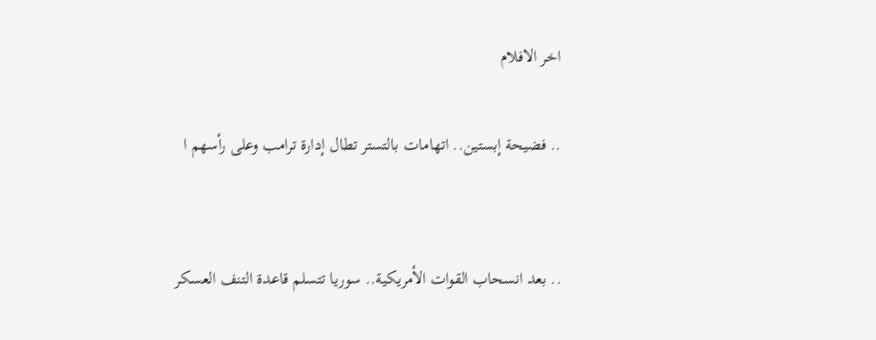اخر الافلام

.. فضيحة إبستين.. اتهامات بالتستر تطال إدارة ترامب وعلى رأسهم ا


.. بعد انسحاب القوات الأمريكية.. سوريا تتسلم قاعدة التنف العسكر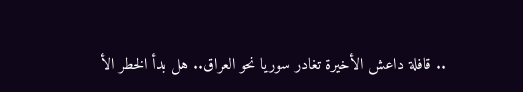.. قافلة داعش الأخيرة تغادر سوريا نحو العراق.. هل بدأ الخطر الأ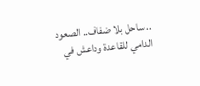.. ساحل بلا ضفاف.. الصعود الدامي للقاعدة وداعش في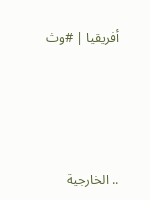أفريقيا | #وث




.. الخارجية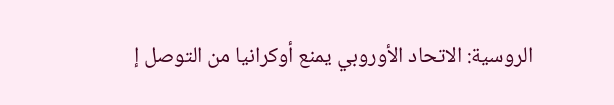الروسية: الاتحاد الأوروبي يمنع أوكرانيا من التوصل إ